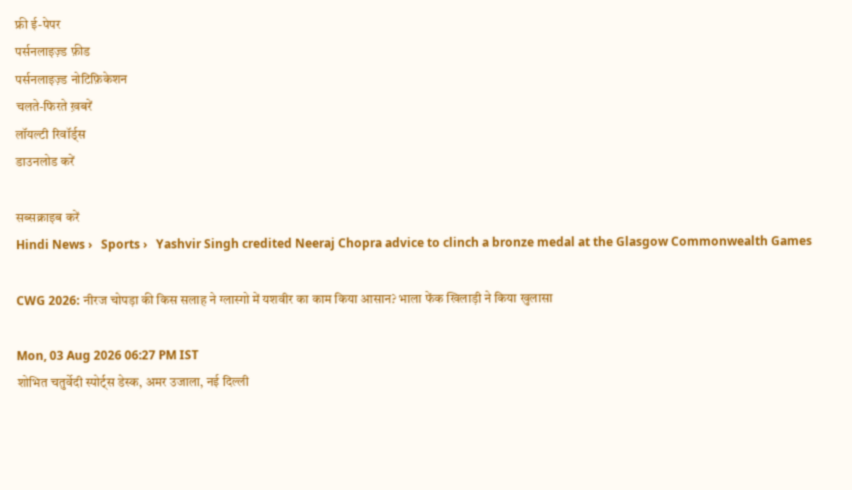फ्री ई-पेपर
पर्सनलाइज़्ड फ़ीड
पर्सनलाइज़्ड नोटिफ़िकेशन
चलते-फिरते ख़बरें
लॉयल्टी रिवॉर्ड्स
डाउनलोड करें

सब्सक्राइब करें
Hindi News ›   Sports ›   Yashvir Singh credited Neeraj Chopra advice to clinch a bronze medal at the Glasgow Commonwealth Games

CWG 2026: नीरज चोपड़ा की किस सलाह ने ग्लास्गो में यशवीर का काम किया आसान? भाला फेंक खिलाड़ी ने किया खुलासा

Mon, 03 Aug 2026 06:27 PM IST
शोभित चतुर्वेदी स्पोर्ट्स डेस्क, अमर उजाला, नई दिल्ली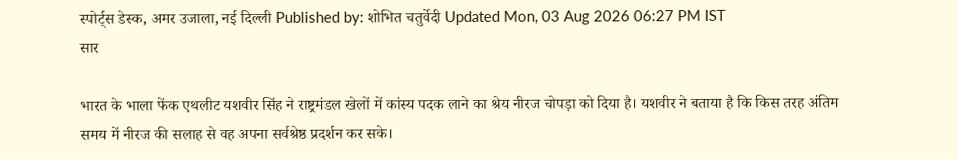स्पोर्ट्स डेस्क, अमर उजाला, नई दिल्ली Published by: शोभित चतुर्वेदी Updated Mon, 03 Aug 2026 06:27 PM IST
सार

भारत के भाला फेंक एथलीट यशवीर सिंह ने राष्ट्रमंडल खेलों में कांस्य पदक लाने का श्रेय नीरज चोपड़ा को दिया है। यशवीर ने बताया है कि किस तरह अंतिम समय में नीरज की सलाह से वह अपना सर्वश्रेष्ठ प्रदर्शन कर सके।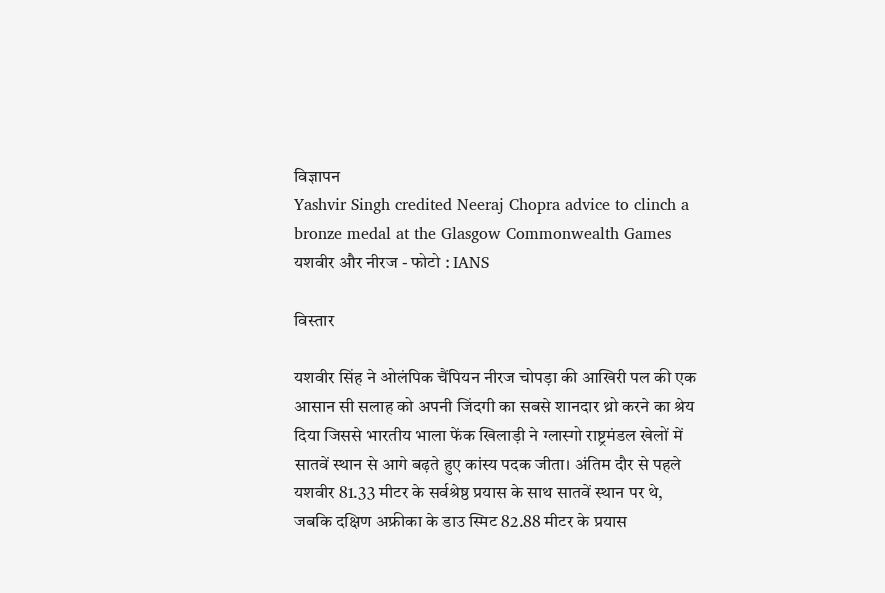विज्ञापन
Yashvir Singh credited Neeraj Chopra advice to clinch a bronze medal at the Glasgow Commonwealth Games
यशवीर और नीरज - फोटो : IANS

विस्तार

यशवीर सिंह ने ओलंपिक चैंपियन नीरज चोपड़ा की आखिरी पल की एक आसान सी सलाह को अपनी जिंदगी का सबसे शानदार थ्रो करने का श्रेय दिया जिससे भारतीय भाला फेंक खिलाड़ी ने ग्लास्गो राष्ट्रमंडल खेलों में सातवें स्थान से आगे बढ़ते हुए कांस्य पदक जीता। अंतिम दौर से पहले यशवीर 81.33 मीटर के सर्वश्रेष्ठ प्रयास के साथ सातवें स्थान पर थे, जबकि दक्षिण अफ्रीका के डाउ स्मिट 82.88 मीटर के प्रयास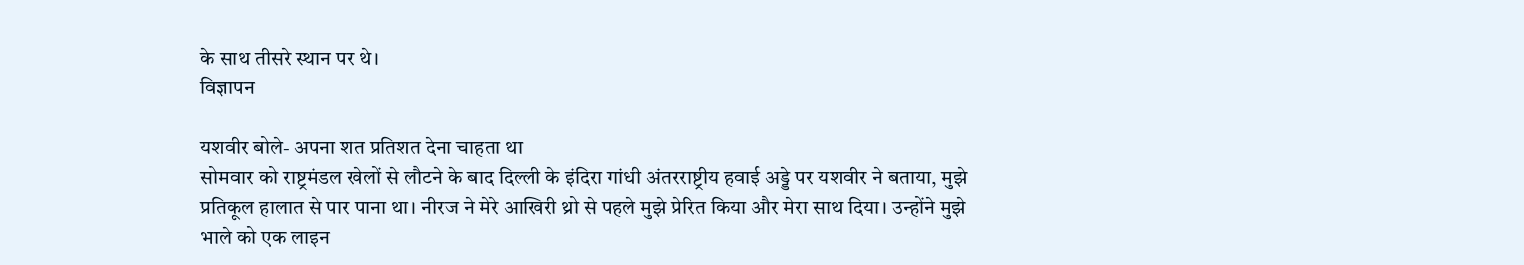के साथ तीसरे स्थान पर थे।
विज्ञापन

यशवीर बोले- अपना शत प्रतिशत देना चाहता था
सोमवार को राष्ट्रमंडल खेलों से लौटने के बाद दिल्ली के इंदिरा गांधी अंतरराष्ट्रीय हवाई अड्डे पर यशवीर ने बताया, मुझे प्रतिकूल हालात से पार पाना था। नीरज ने मेरे आखिरी थ्रो से पहले मुझे प्रेरित किया और मेरा साथ दिया। उन्होंने मुझे भाले को एक लाइन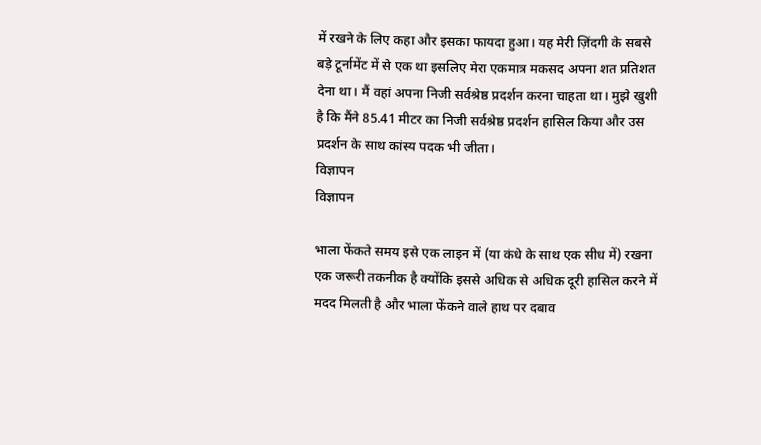में रखने के लिए कहा और इसका फायदा हुआ। यह मेरी ज़िंदगी के सबसे बड़े टूर्नामेंट में से एक था इसलिए मेरा एकमात्र मकसद अपना शत प्रतिशत देना था। मैं वहां अपना निजी सर्वश्रेष्ठ प्रदर्शन करना चाहता था। मुझे खुशी है कि मैंने 85.41 मीटर का निजी सर्वश्रेष्ठ प्रदर्शन हासिल किया और उस प्रदर्शन के साथ कांस्य पदक भी जीता।
विज्ञापन
विज्ञापन

भाला फेंकते समय इसे एक लाइन में (या कंधे के साथ एक सीध में) रखना एक जरूरी तकनीक है क्योंकि इससे अधिक से अधिक दूरी हासिल करने में मदद मिलती है और भाला फेंकने वाले हाथ पर दबाव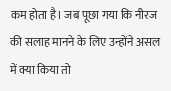कम होता है। जब पूछा गया कि नीरज की सलाह मानने के लिए उन्होंने असल में क्या किया तो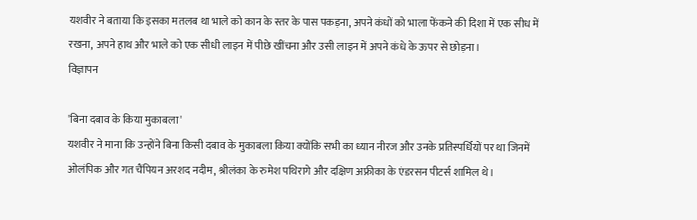यशवीर ने बताया कि इसका मतलब था भाले को कान के स्तर के पास पकड़ना, अपने कंधों को भाला फेंकने की दिशा में एक सीध में रखना, अपने हाथ और भाले को एक सीधी लाइन में पीछे खींचना और उसी लाइन में अपने कंधे के ऊपर से छोड़ना।
विज्ञापन

'बिना दबाव के किया मुकाबला'
यशवीर ने माना कि उन्होंने बिना किसी दबाव के मुकाबला किया क्योंकि सभी का ध्यान नीरज और उनके प्रतिस्पर्धियों पर था जिनमें ओलंपिक और गत चैंपियन अरशद नदीम, श्रीलंका के रुमेश पथिरागे और दक्षिण अफ्रीका के एंडरसन पीटर्स शामिल थे।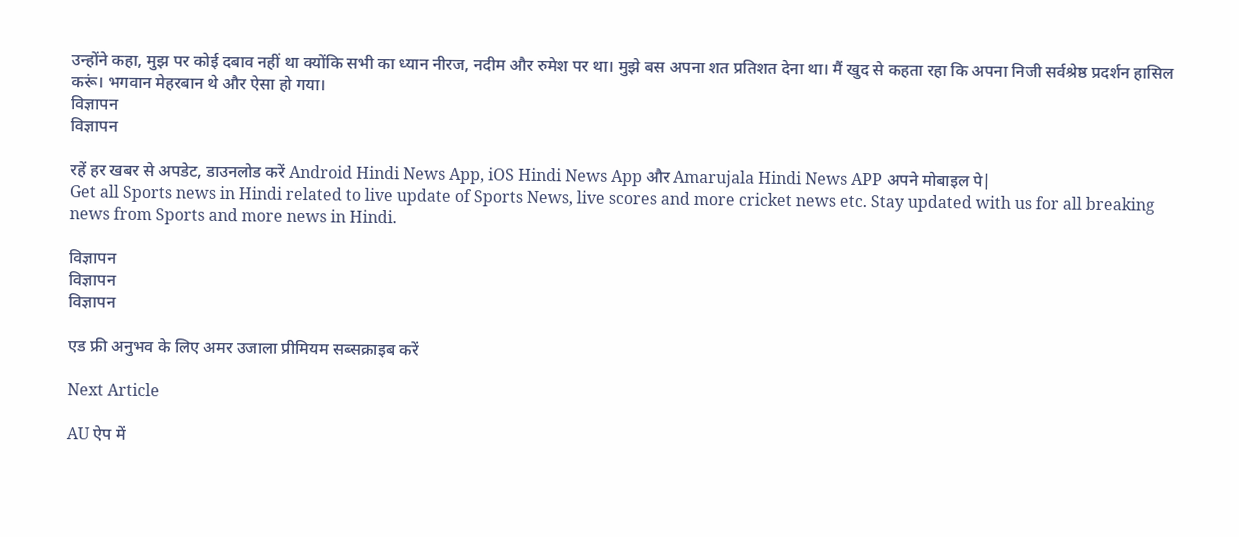उन्होंने कहा, मुझ पर कोई दबाव नहीं था क्योंकि सभी का ध्यान नीरज, नदीम और रुमेश पर था। मुझे बस अपना शत प्रतिशत देना था। मैं खुद से कहता रहा कि अपना निजी सर्वश्रेष्ठ प्रदर्शन हासिल करूं। भगवान मेहरबान थे और ऐसा हो गया।
विज्ञापन
विज्ञापन

रहें हर खबर से अपडेट, डाउनलोड करें Android Hindi News App, iOS Hindi News App और Amarujala Hindi News APP अपने मोबाइल पे|
Get all Sports news in Hindi related to live update of Sports News, live scores and more cricket news etc. Stay updated with us for all breaking news from Sports and more news in Hindi.

विज्ञापन
विज्ञापन
विज्ञापन

एड फ्री अनुभव के लिए अमर उजाला प्रीमियम सब्सक्राइब करें

Next Article

AU ऐप में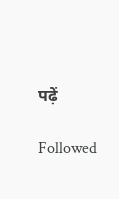पढ़ें

Followed